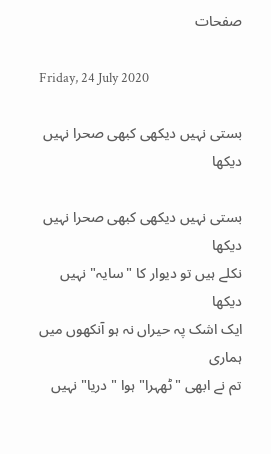صفحات

Friday, 24 July 2020

بستی نہیں دیکھی کبھی صحرا نہیں دیکھا

بستی نہیں دیکھی کبھی صحرا نہیں دیکھا
نکلے ہیں تو دیوار کا "سایہ" نہیں دیکھا
ایک اشک پہ حیراں نہ ہو آنکھوں میں ہماری
تم نے ابھی "ٹھہرا" ہوا "دریا" نہیں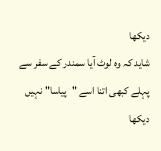دیکھا
شاید کہ وہ لوٹ آیا سمندر کے سفر سے
پہلے کبھی اتنا اسے "پیاسا" نہیں دیکھا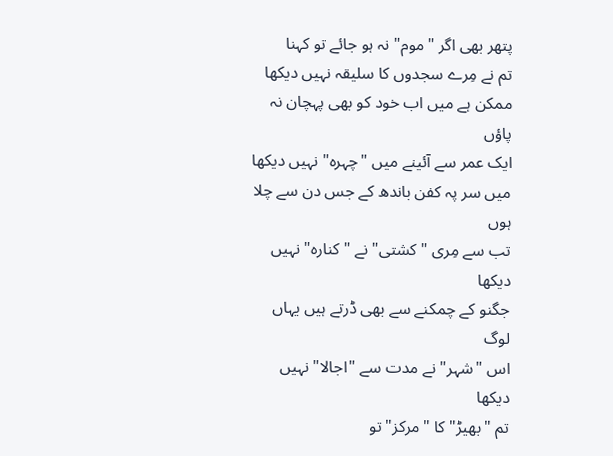پتھر بھی اگر "موم" نہ ہو جائے تو کہنا
تم نے مِرے سجدوں کا سلیقہ نہیں دیکھا
ممکن ہے میں اب خود کو بھی پہچان نہ پاؤں
ایک عمر سے آئینے میں "چہرہ" نہیں دیکھا
میں سر پہ کفن باندھ کے جس دن سے چلا ہوں
تب سے مِری "کشتی" نے "کنارہ" نہیں دیکھا
جگنو کے چمکنے سے بھی ڈرتے ہیں یہاں لوگ
اس "شہر" نے مدت سے "اجالا" نہیں دیکھا
تم "بھیڑ" کا "مرکز" تو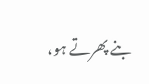بنے پھرتے ہو،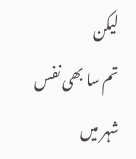لیکن
تم سا بھی نفس شہر میں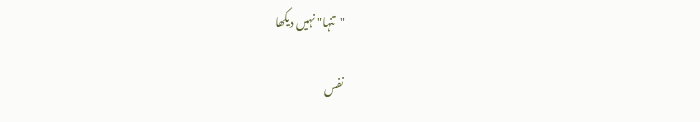"تنہا" نہیں دیکھا

نفس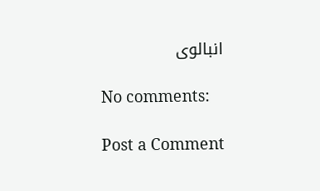انبالوی

No comments:

Post a Comment